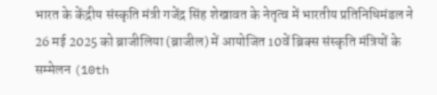भारत के केंद्रीय संस्कृति मंत्री गजेंद्र सिंह शेखावत के नेतृत्व में भारतीय प्रतिनिधिमंडल ने 26 मई 2025 को ब्राजीलिया (ब्राजील) में आयोजित 10वें ब्रिक्स संस्कृति मंत्रियों के सम्मेलन (10th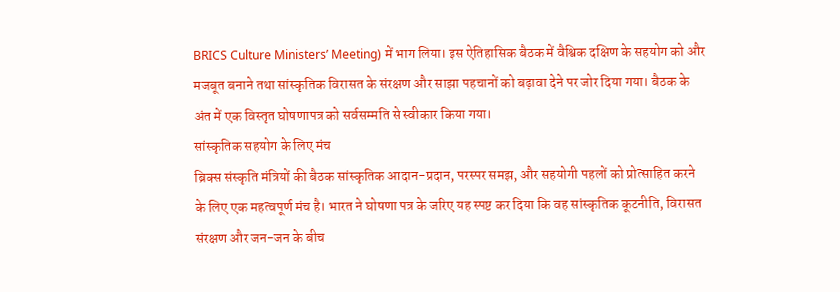BRICS Culture Ministers’ Meeting) में भाग लिया। इस ऐतिहासिक बैठक में वैश्विक दक्षिण के सहयोग को और मजबूत बनाने तथा सांस्कृतिक विरासत के संरक्षण और साझा पहचानों को बढ़ावा देने पर जोर दिया गया। बैठक के अंत में एक विस्तृत घोषणापत्र को सर्वसम्मति से स्वीकार किया गया।
सांस्कृतिक सहयोग के लिए मंच
ब्रिक्स संस्कृति मंत्रियों की बैठक सांस्कृतिक आदान-प्रदान, परस्पर समझ, और सहयोगी पहलों को प्रोत्साहित करने के लिए एक महत्वपूर्ण मंच है। भारत ने घोषणा पत्र के जरिए यह स्पष्ट कर दिया कि वह सांस्कृतिक कूटनीति, विरासत संरक्षण और जन-जन के बीच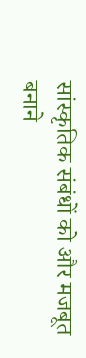सांस्कृतिक संबंधों को और मजबूत बनाने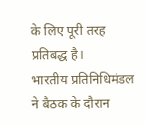के लिए पूरी तरह प्रतिबद्ध है।
भारतीय प्रतिनिधिमंडल ने बैठक के दौरान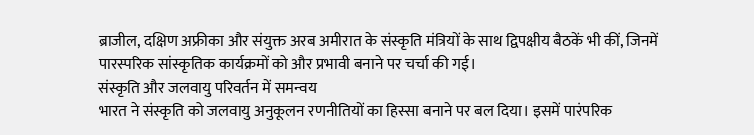ब्राजील, दक्षिण अफ्रीका और संयुक्त अरब अमीरात के संस्कृति मंत्रियों के साथ द्विपक्षीय बैठकें भी कीं, जिनमें पारस्परिक सांस्कृतिक कार्यक्रमों को और प्रभावी बनाने पर चर्चा की गई।
संस्कृति और जलवायु परिवर्तन में समन्वय
भारत ने संस्कृति को जलवायु अनुकूलन रणनीतियों का हिस्सा बनाने पर बल दिया। इसमें पारंपरिक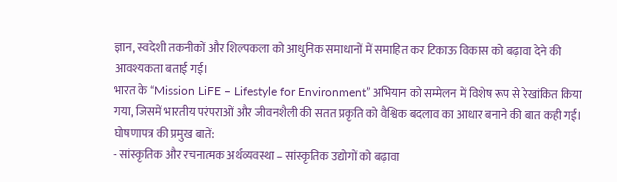ज्ञान, स्वदेशी तकनीकों और शिल्पकला को आधुनिक समाधानों में समाहित कर टिकाऊ विकास को बढ़ावा देने की आवश्यकता बताई गई।
भारत के “Mission LiFE – Lifestyle for Environment” अभियान को सम्मेलन में विशेष रूप से रेखांकित किया गया, जिसमें भारतीय परंपराओं और जीवनशैली की सतत प्रकृति को वैश्विक बदलाव का आधार बनाने की बात कही गई।
घोषणापत्र की प्रमुख बातें:
- सांस्कृतिक और रचनात्मक अर्थव्यवस्था – सांस्कृतिक उद्योगों को बढ़ावा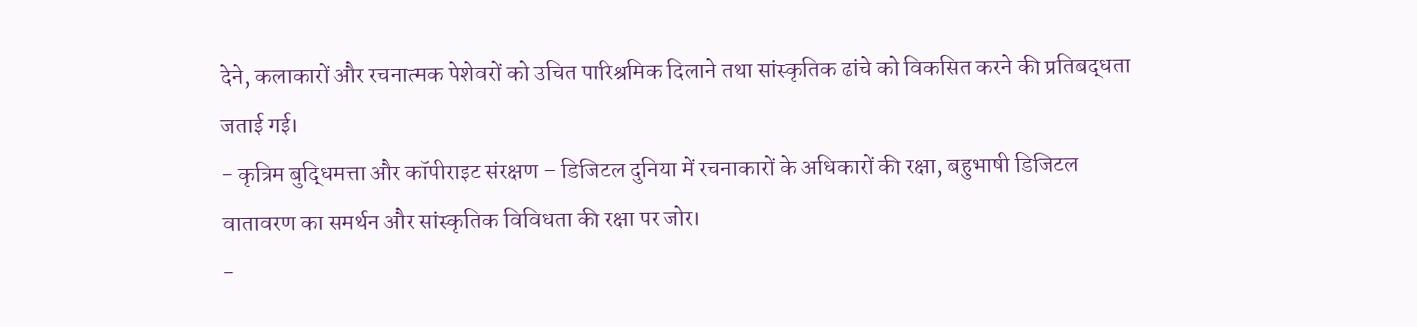देने, कलाकारों और रचनात्मक पेशेवरों को उचित पारिश्रमिक दिलाने तथा सांस्कृतिक ढांचे को विकसित करने की प्रतिबद्धता जताई गई।
- कृत्रिम बुद्धिमत्ता और कॉपीराइट संरक्षण – डिजिटल दुनिया में रचनाकारों के अधिकारों की रक्षा, बहुभाषी डिजिटल वातावरण का समर्थन और सांस्कृतिक विविधता की रक्षा पर जोर।
-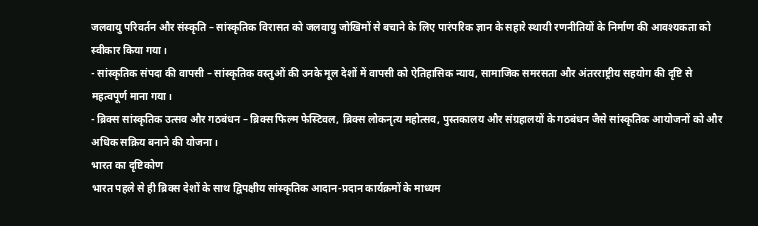जलवायु परिवर्तन और संस्कृति – सांस्कृतिक विरासत को जलवायु जोखिमों से बचाने के लिए पारंपरिक ज्ञान के सहारे स्थायी रणनीतियों के निर्माण की आवश्यकता को स्वीकार किया गया।
- सांस्कृतिक संपदा की वापसी – सांस्कृतिक वस्तुओं की उनके मूल देशों में वापसी को ऐतिहासिक न्याय, सामाजिक समरसता और अंतरराष्ट्रीय सहयोग की दृष्टि से महत्वपूर्ण माना गया।
- ब्रिक्स सांस्कृतिक उत्सव और गठबंधन – ब्रिक्स फिल्म फेस्टिवल, ब्रिक्स लोकनृत्य महोत्सव, पुस्तकालय और संग्रहालयों के गठबंधन जैसे सांस्कृतिक आयोजनों को और अधिक सक्रिय बनाने की योजना।
भारत का दृष्टिकोण
भारत पहले से ही ब्रिक्स देशों के साथ द्विपक्षीय सांस्कृतिक आदान-प्रदान कार्यक्रमों के माध्यम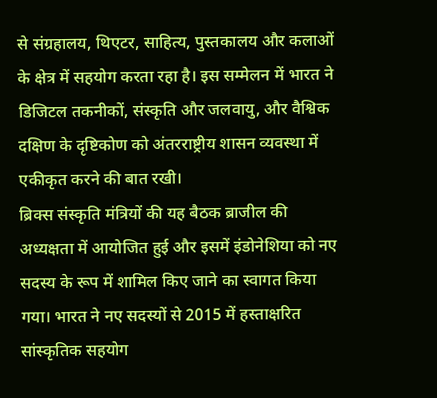से संग्रहालय, थिएटर, साहित्य, पुस्तकालय और कलाओं के क्षेत्र में सहयोग करता रहा है। इस सम्मेलन में भारत ने डिजिटल तकनीकों, संस्कृति और जलवायु, और वैश्विक दक्षिण के दृष्टिकोण को अंतरराष्ट्रीय शासन व्यवस्था में एकीकृत करने की बात रखी।
ब्रिक्स संस्कृति मंत्रियों की यह बैठक ब्राजील की अध्यक्षता में आयोजित हुई और इसमें इंडोनेशिया को नए सदस्य के रूप में शामिल किए जाने का स्वागत किया गया। भारत ने नए सदस्यों से 2015 में हस्ताक्षरित सांस्कृतिक सहयोग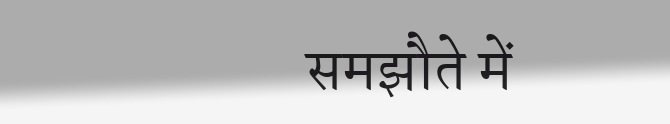समझौते में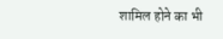शामिल होने का भी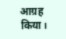आग्रह किया।